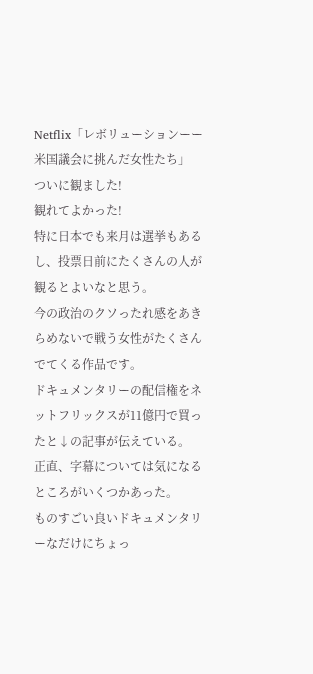Netflix「レボリューションーー米国議会に挑んだ女性たち」
ついに観ました!
観れてよかった!
特に日本でも来月は選挙もあるし、投票日前にたくさんの人が観るとよいなと思う。
今の政治のクソったれ感をあきらめないで戦う女性がたくさんでてくる作品です。
ドキュメンタリーの配信権をネットフリックスが11億円で買ったと↓の記事が伝えている。
正直、字幕については気になるところがいくつかあった。
ものすごい良いドキュメンタリーなだけにちょっ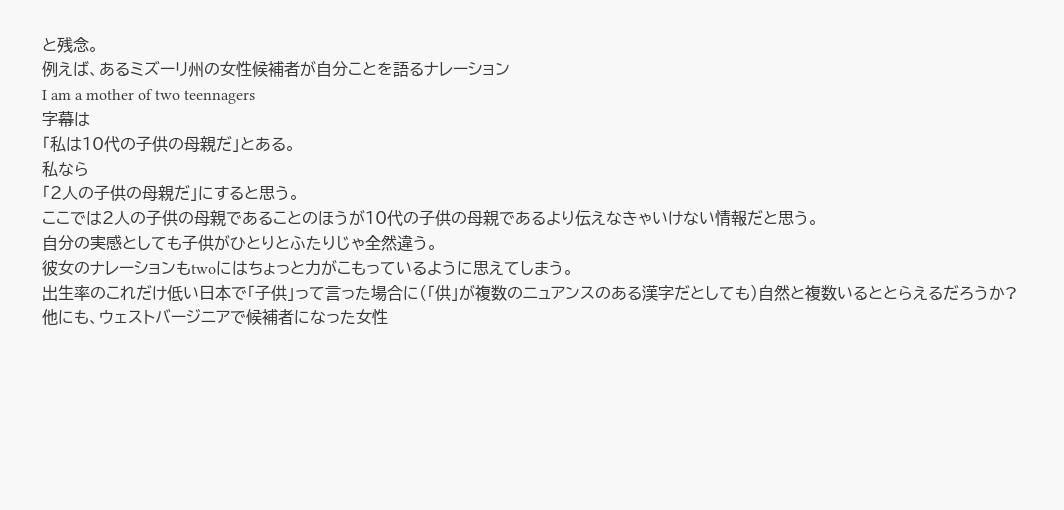と残念。
例えば、あるミズーリ州の女性候補者が自分ことを語るナレーション
I am a mother of two teennagers
字幕は
「私は10代の子供の母親だ」とある。
私なら
「2人の子供の母親だ」にすると思う。
ここでは2人の子供の母親であることのほうが10代の子供の母親であるより伝えなきゃいけない情報だと思う。
自分の実感としても子供がひとりとふたりじゃ全然違う。
彼女のナレーションもtwoにはちょっと力がこもっているように思えてしまう。
出生率のこれだけ低い日本で「子供」って言った場合に(「供」が複数のニュアンスのある漢字だとしても)自然と複数いるととらえるだろうか?
他にも、ウェストバージニアで候補者になった女性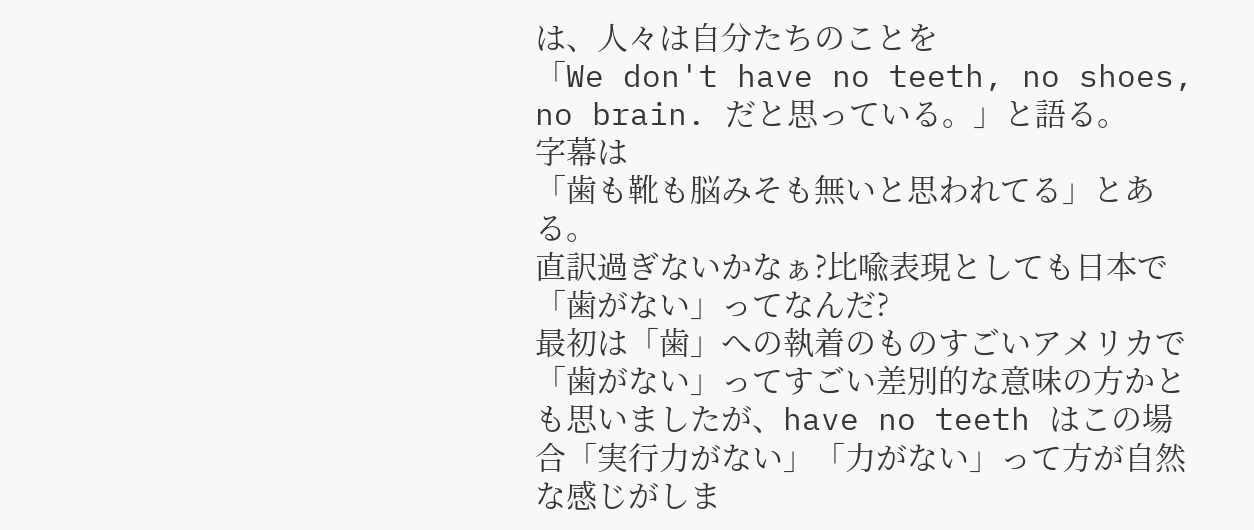は、人々は自分たちのことを
「We don't have no teeth, no shoes, no brain. だと思っている。」と語る。
字幕は
「歯も靴も脳みそも無いと思われてる」とある。
直訳過ぎないかなぁ?比喩表現としても日本で「歯がない」ってなんだ?
最初は「歯」への執着のものすごいアメリカで「歯がない」ってすごい差別的な意味の方かとも思いましたが、have no teeth はこの場合「実行力がない」「力がない」って方が自然な感じがしま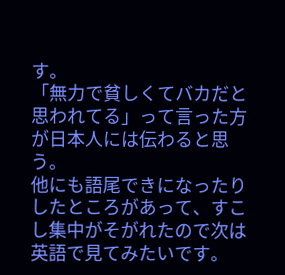す。
「無力で貧しくてバカだと思われてる」って言った方が日本人には伝わると思う。
他にも語尾できになったりしたところがあって、すこし集中がそがれたので次は英語で見てみたいです。